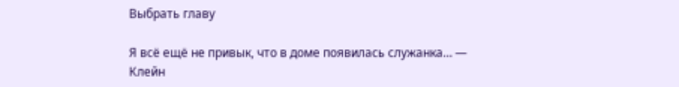Выбрать главу

Я всё ещё не привык, что в доме появилась служанка… — Клейн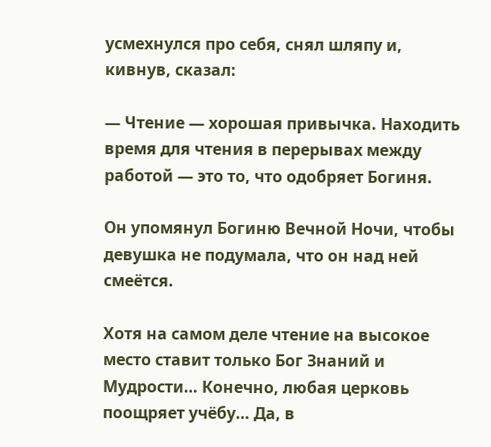усмехнулся про себя, снял шляпу и, кивнув, сказал:

— Чтение — хорошая привычка. Находить время для чтения в перерывах между работой — это то, что одобряет Богиня.

Он упомянул Богиню Вечной Ночи, чтобы девушка не подумала, что он над ней смеётся.

Хотя на самом деле чтение на высокое место ставит только Бог Знаний и Мудрости… Конечно, любая церковь поощряет учёбу… Да, в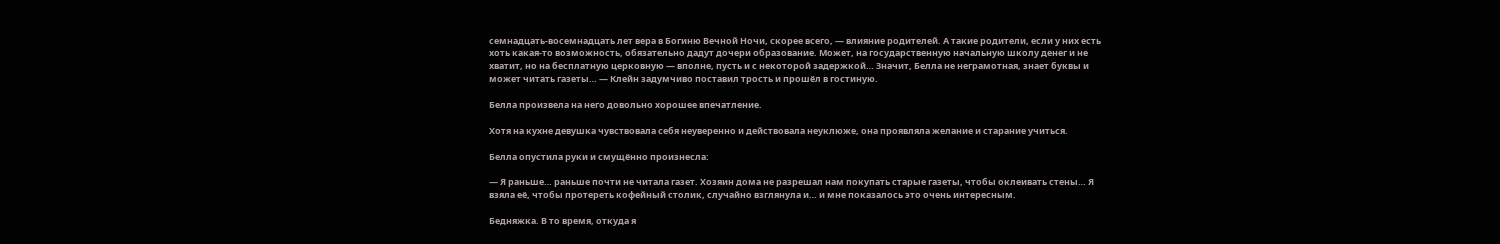семнадцать-восемнадцать лет вера в Богиню Вечной Ночи, скорее всего, — влияние родителей. А такие родители, если у них есть хоть какая-то возможность, обязательно дадут дочери образование. Может, на государственную начальную школу денег и не хватит, но на бесплатную церковную — вполне, пусть и с некоторой задержкой… Значит, Белла не неграмотная, знает буквы и может читать газеты… — Клейн задумчиво поставил трость и прошёл в гостиную.

Белла произвела на него довольно хорошее впечатление.

Хотя на кухне девушка чувствовала себя неуверенно и действовала неуклюже, она проявляла желание и старание учиться.

Белла опустила руки и смущённо произнесла:

— Я раньше… раньше почти не читала газет. Хозяин дома не разрешал нам покупать старые газеты, чтобы оклеивать стены… Я взяла её, чтобы протереть кофейный столик, случайно взглянула и… и мне показалось это очень интересным.

Бедняжка. В то время, откуда я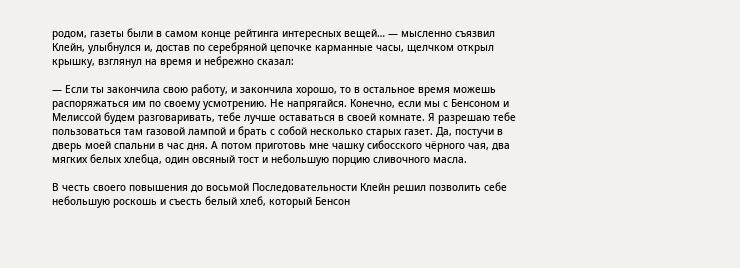родом, газеты были в самом конце рейтинга интересных вещей… — мысленно съязвил Клейн, улыбнулся и, достав по серебряной цепочке карманные часы, щелчком открыл крышку, взглянул на время и небрежно сказал:

— Если ты закончила свою работу, и закончила хорошо, то в остальное время можешь распоряжаться им по своему усмотрению. Не напрягайся. Конечно, если мы с Бенсоном и Мелиссой будем разговаривать, тебе лучше оставаться в своей комнате. Я разрешаю тебе пользоваться там газовой лампой и брать с собой несколько старых газет. Да, постучи в дверь моей спальни в час дня. А потом приготовь мне чашку сибосского чёрного чая, два мягких белых хлебца, один овсяный тост и небольшую порцию сливочного масла.

В честь своего повышения до восьмой Последовательности Клейн решил позволить себе небольшую роскошь и съесть белый хлеб, который Бенсон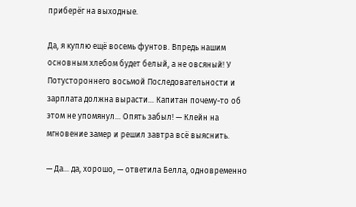приберёг на выходные.

Да, я куплю ещё восемь фунтов. Впредь нашим основным хлебом будет белый, а не овсяный! У Потустороннего восьмой Последовательности и зарплата должна вырасти… Капитан почему-то об этом не упомянул… Опять забыл! — Клейн на мгновение замер и решил завтра всё выяснить.

— Да… да, хорошо, — ответила Белла, одновременно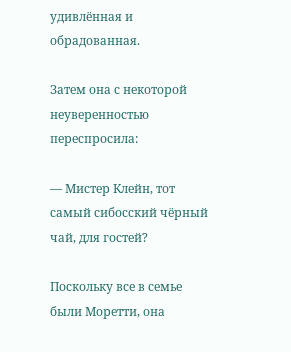удивлённая и обрадованная.

Затем она с некоторой неуверенностью переспросила:

— Мистер Клейн, тот самый сибосский чёрный чай, для гостей?

Поскольку все в семье были Моретти, она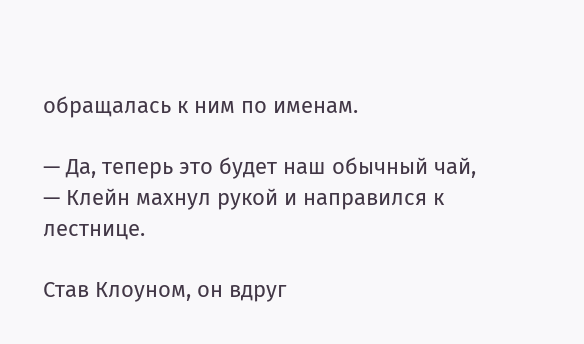обращалась к ним по именам.

— Да, теперь это будет наш обычный чай, — Клейн махнул рукой и направился к лестнице.

Став Клоуном, он вдруг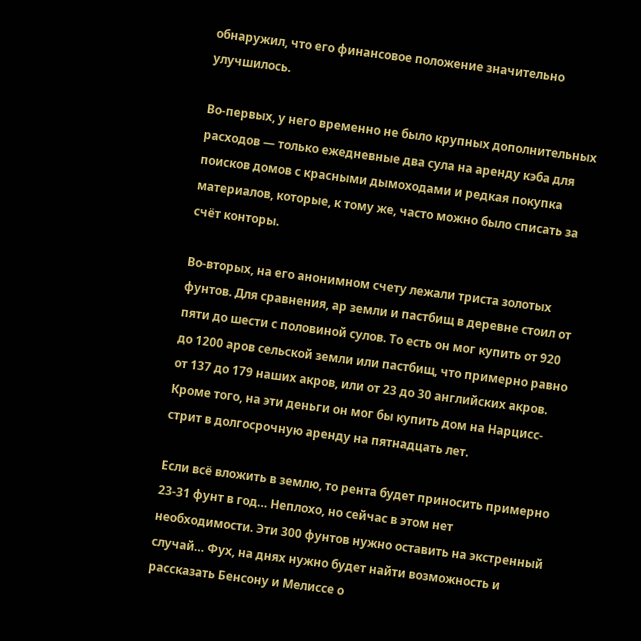обнаружил, что его финансовое положение значительно улучшилось.

Во-первых, у него временно не было крупных дополнительных расходов — только ежедневные два сула на аренду кэба для поисков домов с красными дымоходами и редкая покупка материалов, которые, к тому же, часто можно было списать за счёт конторы.

Во-вторых, на его анонимном счету лежали триста золотых фунтов. Для сравнения, ар земли и пастбищ в деревне стоил от пяти до шести с половиной сулов. То есть он мог купить от 920 до 1200 аров сельской земли или пастбищ, что примерно равно от 137 до 179 наших акров, или от 23 до 30 английских акров. Кроме того, на эти деньги он мог бы купить дом на Нарцисс-стрит в долгосрочную аренду на пятнадцать лет.

Если всё вложить в землю, то рента будет приносить примерно 23-31 фунт в год… Неплохо, но сейчас в этом нет необходимости. Эти 300 фунтов нужно оставить на экстренный случай… Фух, на днях нужно будет найти возможность и рассказать Бенсону и Мелиссе о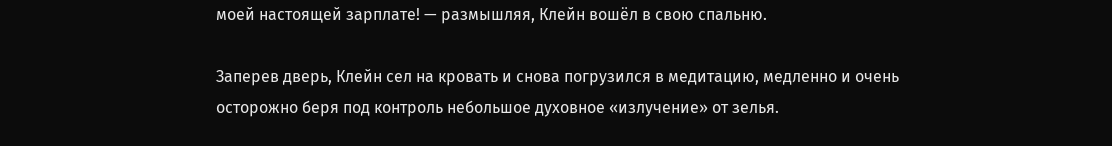моей настоящей зарплате! — размышляя, Клейн вошёл в свою спальню.

Заперев дверь, Клейн сел на кровать и снова погрузился в медитацию, медленно и очень осторожно беря под контроль небольшое духовное «излучение» от зелья.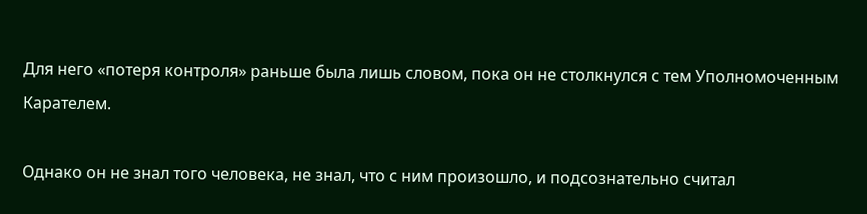Для него «потеря контроля» раньше была лишь словом, пока он не столкнулся с тем Уполномоченным Карателем.

Однако он не знал того человека, не знал, что с ним произошло, и подсознательно считал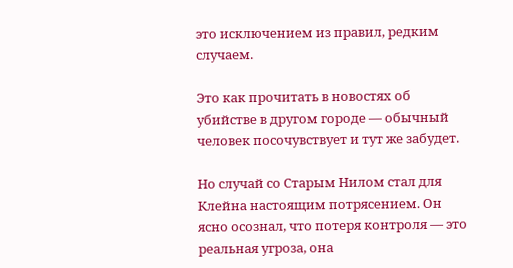это исключением из правил, редким случаем.

Это как прочитать в новостях об убийстве в другом городе — обычный человек посочувствует и тут же забудет.

Но случай со Старым Нилом стал для Клейна настоящим потрясением. Он ясно осознал, что потеря контроля — это реальная угроза, она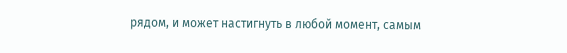рядом, и может настигнуть в любой момент, самым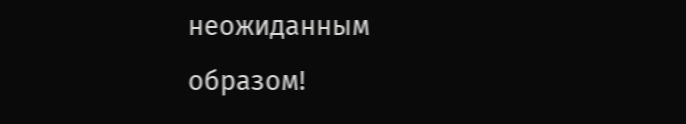неожиданным образом!